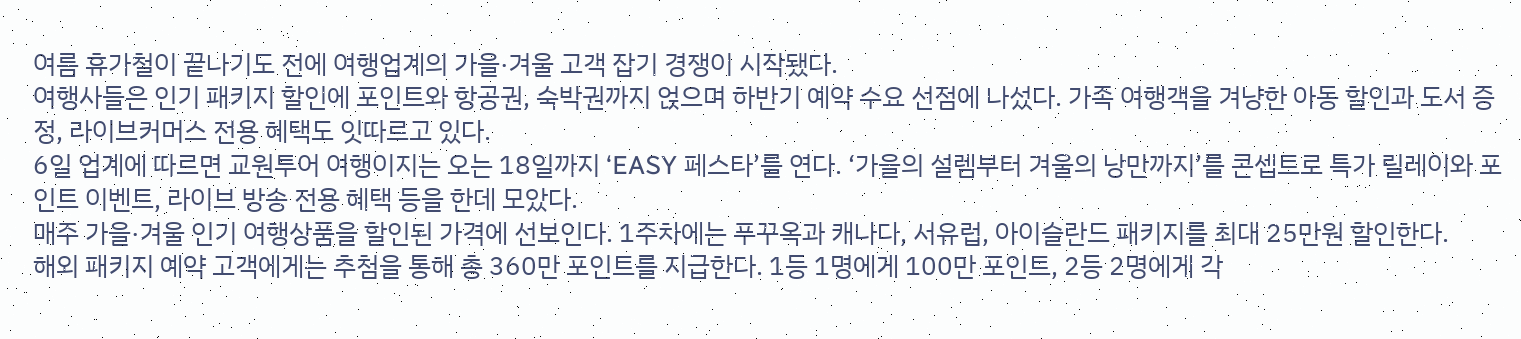여름 휴가철이 끝나기도 전에 여행업계의 가을·겨울 고객 잡기 경쟁이 시작됐다.
여행사들은 인기 패키지 할인에 포인트와 항공권, 숙박권까지 얹으며 하반기 예약 수요 선점에 나섰다. 가족 여행객을 겨냥한 아동 할인과 도서 증정, 라이브커머스 전용 혜택도 잇따르고 있다.
6일 업계에 따르면 교원투어 여행이지는 오는 18일까지 ‘EASY 페스타’를 연다. ‘가을의 설렘부터 겨울의 낭만까지’를 콘셉트로 특가 릴레이와 포인트 이벤트, 라이브 방송 전용 혜택 등을 한데 모았다.
매주 가을·겨울 인기 여행상품을 할인된 가격에 선보인다. 1주차에는 푸꾸옥과 캐나다, 서유럽, 아이슬란드 패키지를 최대 25만원 할인한다.
해외 패키지 예약 고객에게는 추첨을 통해 총 360만 포인트를 지급한다. 1등 1명에게 100만 포인트, 2등 2명에게 각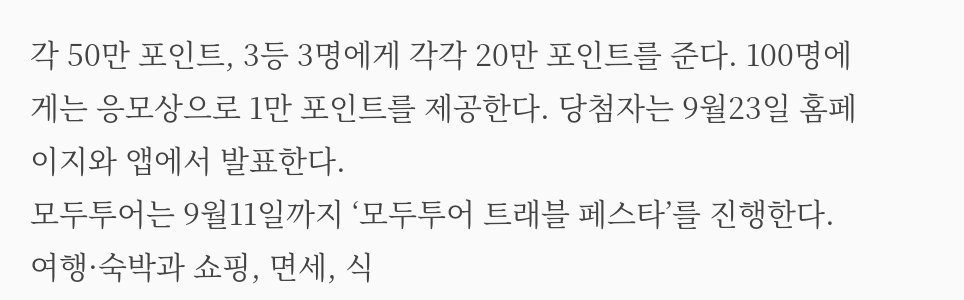각 50만 포인트, 3등 3명에게 각각 20만 포인트를 준다. 100명에게는 응모상으로 1만 포인트를 제공한다. 당첨자는 9월23일 홈페이지와 앱에서 발표한다.
모두투어는 9월11일까지 ‘모두투어 트래블 페스타’를 진행한다. 여행·숙박과 쇼핑, 면세, 식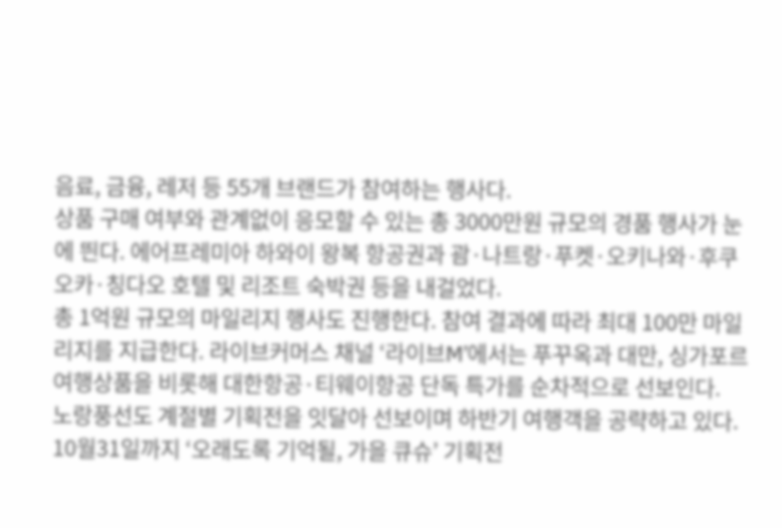음료, 금융, 레저 등 55개 브랜드가 참여하는 행사다.
상품 구매 여부와 관계없이 응모할 수 있는 총 3000만원 규모의 경품 행사가 눈에 띈다. 에어프레미아 하와이 왕복 항공권과 괌·나트랑·푸켓·오키나와·후쿠오카·칭다오 호텔 및 리조트 숙박권 등을 내걸었다.
총 1억원 규모의 마일리지 행사도 진행한다. 참여 결과에 따라 최대 100만 마일리지를 지급한다. 라이브커머스 채널 ‘라이브M’에서는 푸꾸옥과 대만, 싱가포르 여행상품을 비롯해 대한항공·티웨이항공 단독 특가를 순차적으로 선보인다.
노랑풍선도 계절별 기획전을 잇달아 선보이며 하반기 여행객을 공략하고 있다.
10월31일까지 ‘오래도록 기억될, 가을 큐슈’ 기획전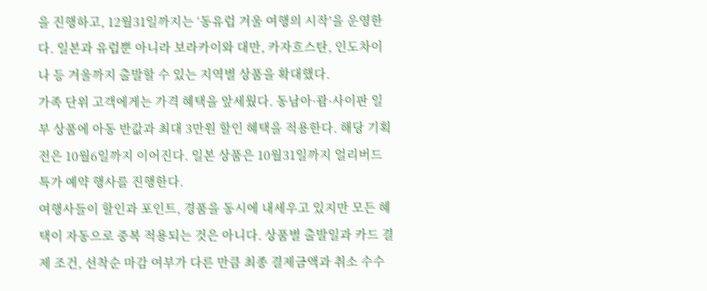을 진행하고, 12월31일까지는 ‘동유럽 겨울 여행의 시작’을 운영한다. 일본과 유럽뿐 아니라 보라카이와 대만, 카자흐스탄, 인도차이나 등 겨울까지 출발할 수 있는 지역별 상품을 확대했다.
가족 단위 고객에게는 가격 혜택을 앞세웠다. 동남아·괌·사이판 일부 상품에 아동 반값과 최대 3만원 할인 혜택을 적용한다. 해당 기획전은 10월6일까지 이어진다. 일본 상품은 10월31일까지 얼리버드 특가 예약 행사를 진행한다.
여행사들이 할인과 포인트, 경품을 동시에 내세우고 있지만 모든 혜택이 자동으로 중복 적용되는 것은 아니다. 상품별 출발일과 카드 결제 조건, 선착순 마감 여부가 다른 만큼 최종 결제금액과 취소 수수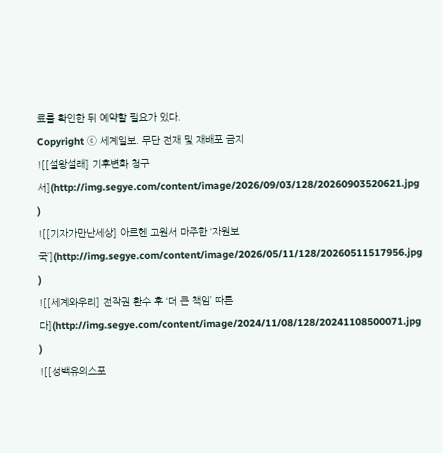료를 확인한 뒤 예약할 필요가 있다.
Copyright ⓒ 세계일보. 무단 전재 및 재배포 금지
![[설왕설래] 기후변화 청구서](http://img.segye.com/content/image/2026/09/03/128/20260903520621.jpg
)
![[기자가만난세상] 아르헨 고원서 마주한 ‘자원보국’](http://img.segye.com/content/image/2026/05/11/128/20260511517956.jpg
)
![[세계와우리] 전작권 환수 후 ‘더 큰 책임’ 따른다](http://img.segye.com/content/image/2024/11/08/128/20241108500071.jpg
)
![[성백유의스포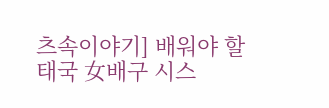츠속이야기] 배워야 할 태국 女배구 시스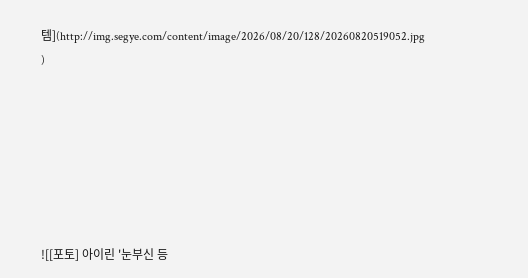템](http://img.segye.com/content/image/2026/08/20/128/20260820519052.jpg
)







![[포토] 아이린 '눈부신 등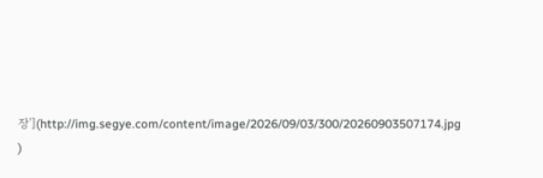장'](http://img.segye.com/content/image/2026/09/03/300/20260903507174.jpg
)